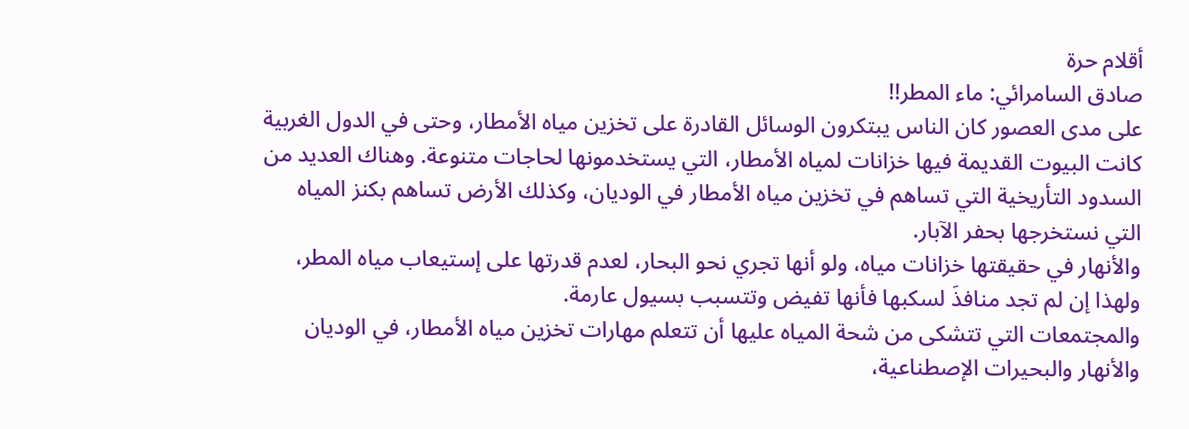أقلام حرة
صادق السامرائي: ماء المطر!!
على مدى العصور كان الناس يبتكرون الوسائل القادرة على تخزين مياه الأمطار، وحتى في الدول الغربية كانت البيوت القديمة فيها خزانات لمياه الأمطار، التي يستخدمونها لحاجات متنوعة. وهناك العديد من السدود التأريخية التي تساهم في تخزين مياه الأمطار في الوديان، وكذلك الأرض تساهم بكنز المياه التي نستخرجها بحفر الآبار.
والأنهار في حقيقتها خزانات مياه، ولو أنها تجري نحو البحار، لعدم قدرتها على إستيعاب مياه المطر، ولهذا إن لم تجد منافذَ لسكبها فأنها تفيض وتتسبب بسيول عارمة.
والمجتمعات التي تتشكى من شحة المياه عليها أن تتعلم مهارات تخزين مياه الأمطار، في الوديان والأنهار والبحيرات الإصطناعية،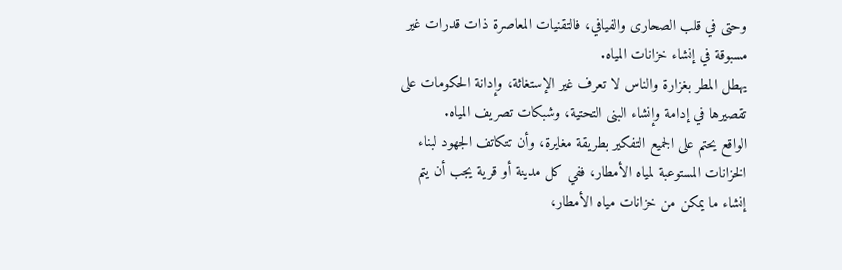وحتى في قلب الصحارى والفيافي، فالتقنيات المعاصرة ذات قدرات غير مسبوقة في إنشاء خزانات المياه.
يهطل المطر بغزارة والناس لا تعرف غير الإستغاثة، وإدانة الحكومات على تقصيرها في إدامة وإنشاء البنى التحتية، وشبكات تصريف المياه.
الواقع يحتم على الجميع التفكير بطريقة مغايرة، وأن تتكاتف الجهود لبناء الخزانات المستوعبة لمياه الأمطار، ففي كل مدينة أو قرية يجب أن يتم إنشاء ما يمكن من خزانات مياه الأمطار،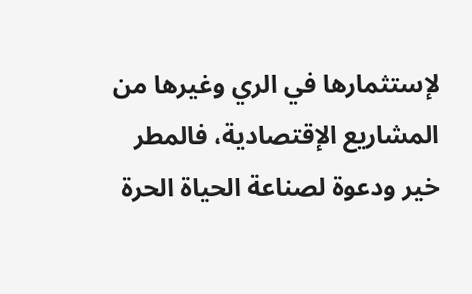لإستثمارها في الري وغيرها من المشاريع الإقتصادية، فالمطر خير ودعوة لصناعة الحياة الحرة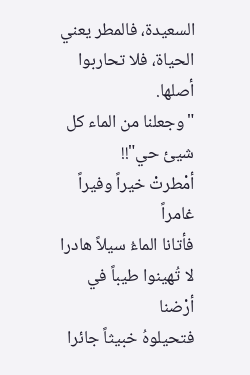السعيدة، فالمطر يعني الحياة، فلا تحاربوا أصلها.
"وجعلنا من الماء كل شيئ حي"!!
أمْطرتْ خيراً وفيراً غامراً
فأتانا الماءُ سيلاً هادرا
لا تُهينوا طيباً في أرْضنا
فتحيلوهُ خبيثاً جائرا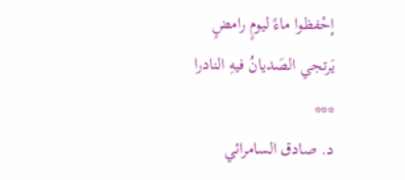إحْفظوا ماءً ليومٍ رامضٍ
يَرتجي الصَديانُ فيهِ النادرا
***
د. صادق السامرائي